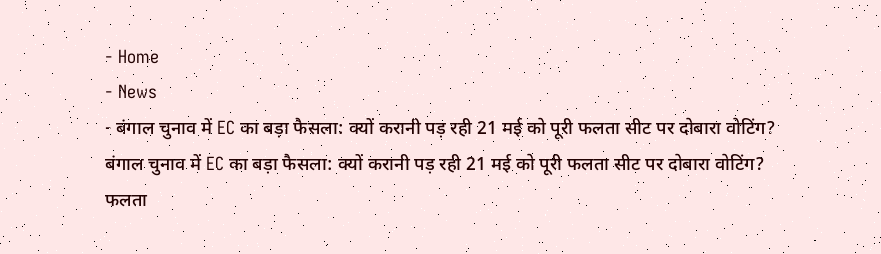- Home
- News
- बंगाल चुनाव में EC का बड़ा फैसला: क्यों करानी पड़ रही 21 मई को पूरी फलता सीट पर दोबारा वोटिंग?
बंगाल चुनाव में EC का बड़ा फैसला: क्यों करानी पड़ रही 21 मई को पूरी फलता सीट पर दोबारा वोटिंग?
फलता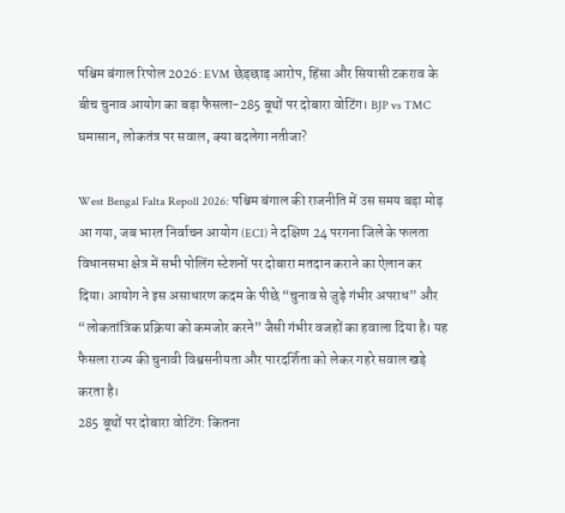पश्चिम बंगाल रिपोल 2026: EVM छेड़छाड़ आरोप, हिंसा और सियासी टकराव के बीच चुनाव आयोग का बड़ा फैसला-285 बूथों पर दोबारा वोटिंग। BJP vs TMC घमासान, लोकतंत्र पर सवाल, क्या बदलेगा नतीजा?

West Bengal Falta Repoll 2026: पश्चिम बंगाल की राजनीति में उस समय बड़ा मोड़ आ गया, जब भारत निर्वाचन आयोग (ECI) ने दक्षिण 24 परगना जिले के फलता विधानसभा क्षेत्र में सभी पोलिंग स्टेशनों पर दोबारा मतदान कराने का ऐलान कर दिया। आयोग ने इस असाधारण कदम के पीछे “चुनाव से जुड़े गंभीर अपराध” और “लोकतांत्रिक प्रक्रिया को कमजोर करने” जैसी गंभीर वजहों का हवाला दिया है। यह फैसला राज्य की चुनावी विश्वसनीयता और पारदर्शिता को लेकर गहरे सवाल खड़े करता है।
285 बूथों पर दोबारा वोटिंग: कितना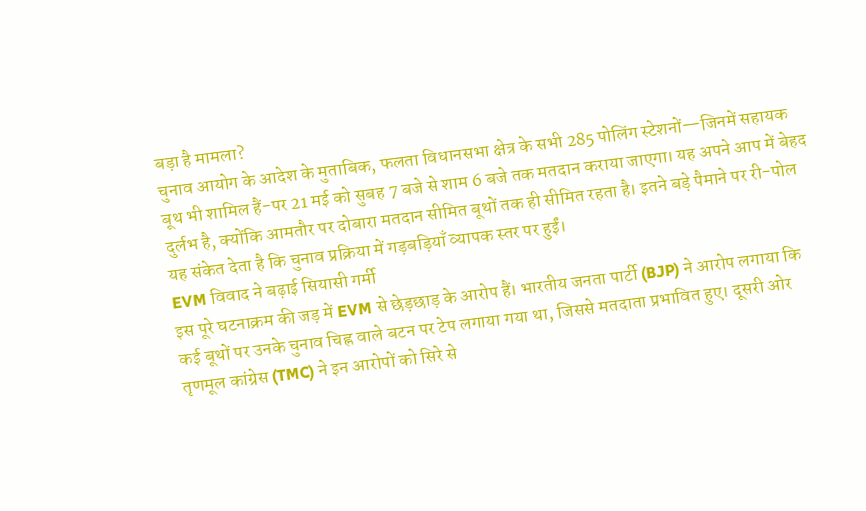बड़ा है मामला?
चुनाव आयोग के आदेश के मुताबिक, फलता विधानसभा क्षेत्र के सभी 285 पोलिंग स्टेशनों—जिनमें सहायक बूथ भी शामिल हैं-पर 21 मई को सुबह 7 बजे से शाम 6 बजे तक मतदान कराया जाएगा। यह अपने आप में बेहद दुर्लभ है, क्योंकि आमतौर पर दोबारा मतदान सीमित बूथों तक ही सीमित रहता है। इतने बड़े पैमाने पर री-पोल यह संकेत देता है कि चुनाव प्रक्रिया में गड़बड़ियाँ व्यापक स्तर पर हुईं।
EVM विवाद ने बढ़ाई सियासी गर्मी
इस पूरे घटनाक्रम की जड़ में EVM से छेड़छाड़ के आरोप हैं। भारतीय जनता पार्टी (BJP) ने आरोप लगाया कि कई बूथों पर उनके चुनाव चिह्न वाले बटन पर टेप लगाया गया था, जिससे मतदाता प्रभावित हुए। दूसरी ओर तृणमूल कांग्रेस (TMC) ने इन आरोपों को सिरे से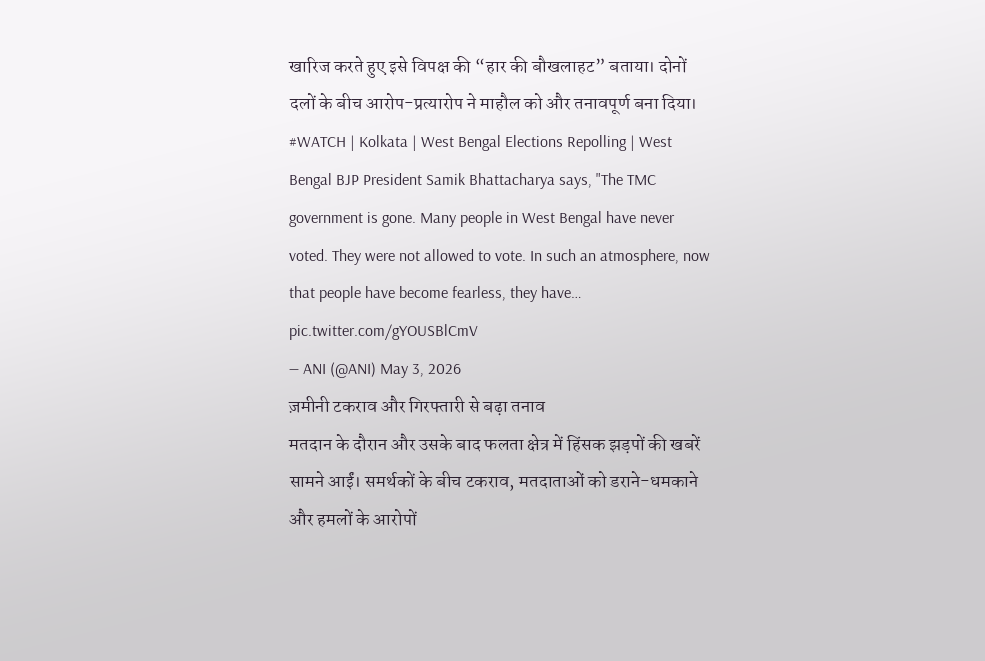खारिज करते हुए इसे विपक्ष की “हार की बौखलाहट” बताया। दोनों दलों के बीच आरोप-प्रत्यारोप ने माहौल को और तनावपूर्ण बना दिया।
#WATCH | Kolkata | West Bengal Elections Repolling | West Bengal BJP President Samik Bhattacharya says, "The TMC government is gone. Many people in West Bengal have never voted. They were not allowed to vote. In such an atmosphere, now that people have become fearless, they have… pic.twitter.com/gYOUSBlCmV
— ANI (@ANI) May 3, 2026
ज़मीनी टकराव और गिरफ्तारी से बढ़ा तनाव
मतदान के दौरान और उसके बाद फलता क्षेत्र में हिंसक झड़पों की खबरें सामने आईं। समर्थकों के बीच टकराव, मतदाताओं को डराने-धमकाने और हमलों के आरोपों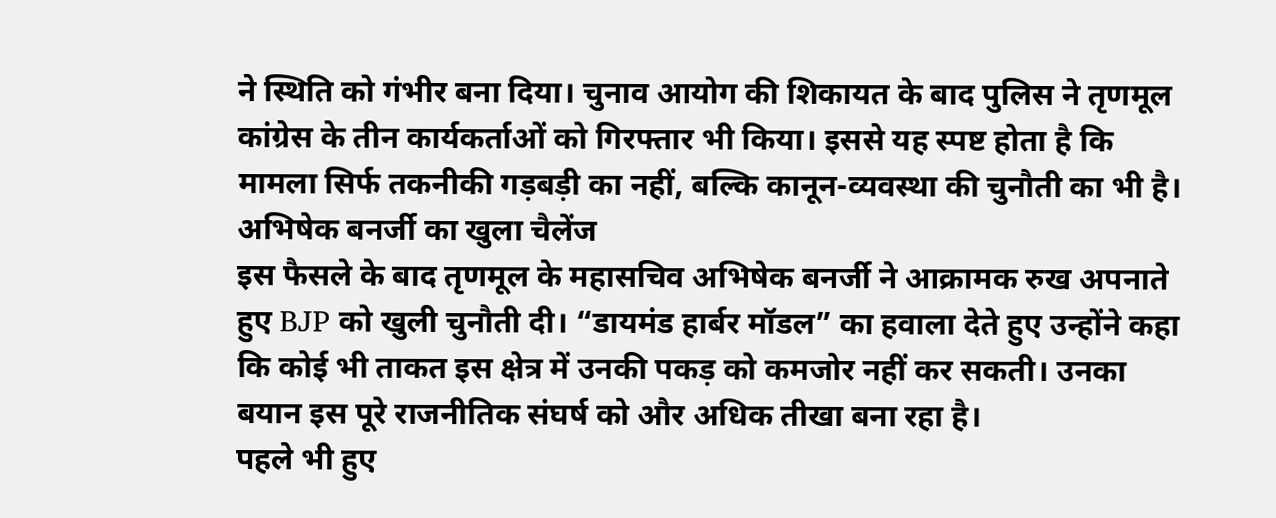ने स्थिति को गंभीर बना दिया। चुनाव आयोग की शिकायत के बाद पुलिस ने तृणमूल कांग्रेस के तीन कार्यकर्ताओं को गिरफ्तार भी किया। इससे यह स्पष्ट होता है कि मामला सिर्फ तकनीकी गड़बड़ी का नहीं, बल्कि कानून-व्यवस्था की चुनौती का भी है।
अभिषेक बनर्जी का खुला चैलेंज
इस फैसले के बाद तृणमूल के महासचिव अभिषेक बनर्जी ने आक्रामक रुख अपनाते हुए BJP को खुली चुनौती दी। “डायमंड हार्बर मॉडल” का हवाला देते हुए उन्होंने कहा कि कोई भी ताकत इस क्षेत्र में उनकी पकड़ को कमजोर नहीं कर सकती। उनका बयान इस पूरे राजनीतिक संघर्ष को और अधिक तीखा बना रहा है।
पहले भी हुए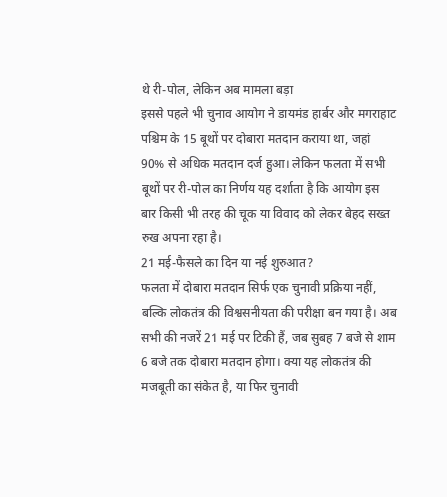थे री-पोल, लेकिन अब मामला बड़ा
इससे पहले भी चुनाव आयोग ने डायमंड हार्बर और मगराहाट पश्चिम के 15 बूथों पर दोबारा मतदान कराया था, जहां 90% से अधिक मतदान दर्ज हुआ। लेकिन फलता में सभी बूथों पर री-पोल का निर्णय यह दर्शाता है कि आयोग इस बार किसी भी तरह की चूक या विवाद को लेकर बेहद सख्त रुख अपना रहा है।
21 मई-फैसले का दिन या नई शुरुआत?
फलता में दोबारा मतदान सिर्फ एक चुनावी प्रक्रिया नहीं, बल्कि लोकतंत्र की विश्वसनीयता की परीक्षा बन गया है। अब सभी की नजरें 21 मई पर टिकी हैं, जब सुबह 7 बजे से शाम 6 बजे तक दोबारा मतदान होगा। क्या यह लोकतंत्र की मजबूती का संकेत है, या फिर चुनावी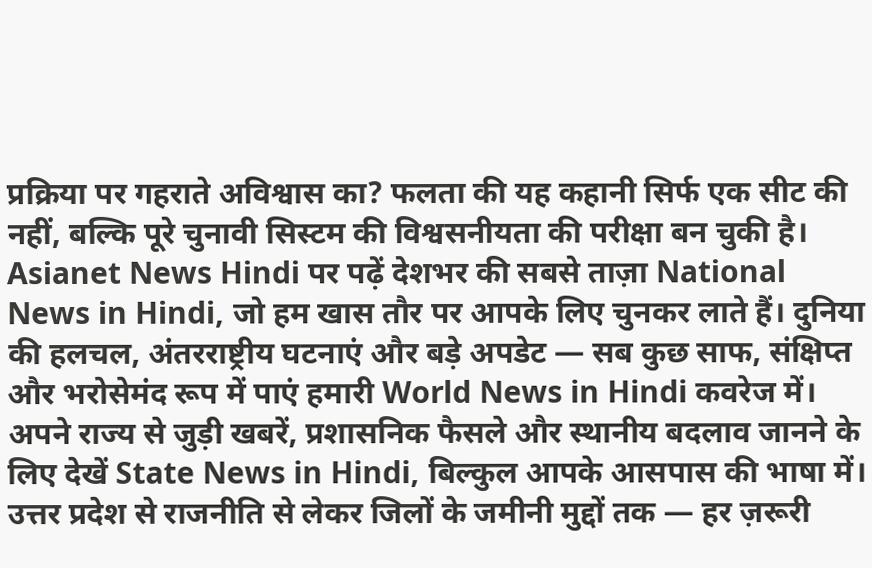प्रक्रिया पर गहराते अविश्वास का? फलता की यह कहानी सिर्फ एक सीट की नहीं, बल्कि पूरे चुनावी सिस्टम की विश्वसनीयता की परीक्षा बन चुकी है।
Asianet News Hindi पर पढ़ें देशभर की सबसे ताज़ा National News in Hindi, जो हम खास तौर पर आपके लिए चुनकर लाते हैं। दुनिया की हलचल, अंतरराष्ट्रीय घटनाएं और बड़े अपडेट — सब कुछ साफ, संक्षिप्त और भरोसेमंद रूप में पाएं हमारी World News in Hindi कवरेज में। अपने राज्य से जुड़ी खबरें, प्रशासनिक फैसले और स्थानीय बदलाव जानने के लिए देखें State News in Hindi, बिल्कुल आपके आसपास की भाषा में। उत्तर प्रदेश से राजनीति से लेकर जिलों के जमीनी मुद्दों तक — हर ज़रूरी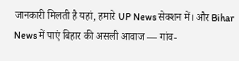जानकारी मिलती है यहां, हमारे UP News सेक्शन में। और Bihar News में पाएं बिहार की असली आवाज — गांव-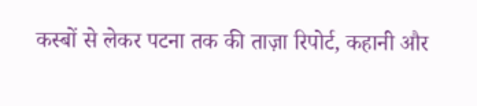कस्बों से लेकर पटना तक की ताज़ा रिपोर्ट, कहानी और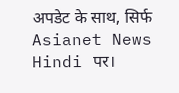अपडेट के साथ, सिर्फ Asianet News Hindi पर।